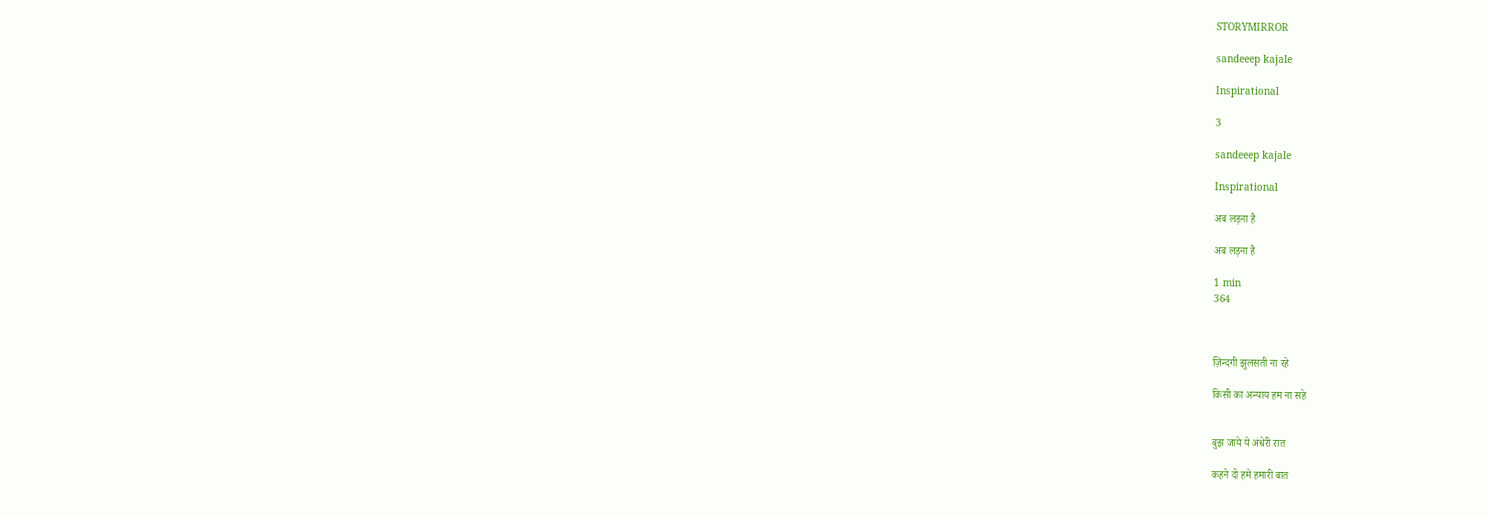STORYMIRROR

sandeeep kajale

Inspirational

3

sandeeep kajale

Inspirational

अब लड़ना है

अब लड़ना है

1 min
364



ज़िन्दगी झुलसती ना रहे

किसी का अन्याय हम ना सहे


बुझ जाये ये अंधेरी रात

कहने दो हमे हमारी बात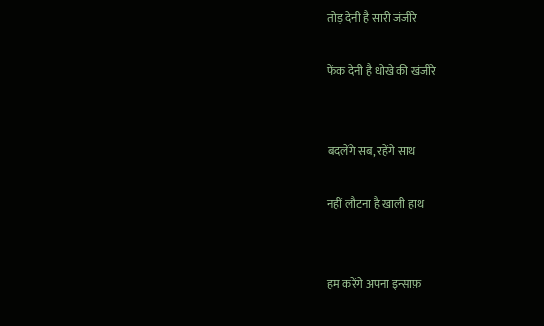तोड़ देनी है सारी जंजीरे

फेंक देनी है धोखे की खंजीरे


बदलेंगे सब, रहेंगे साथ

नहीं लौटना है खाली हाथ


हम करेंगे अपना इन्साफ़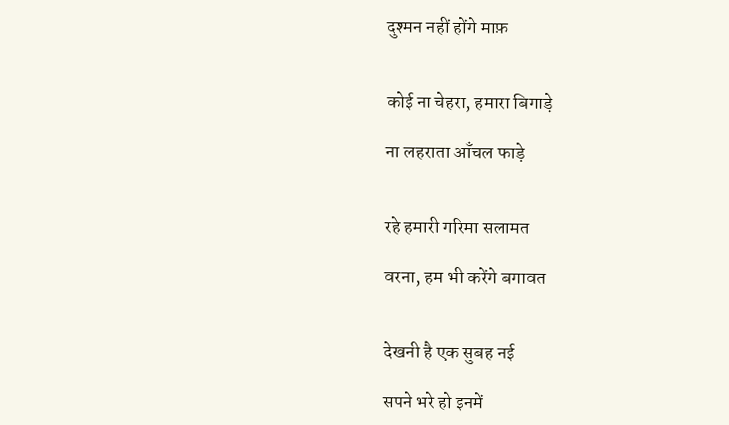दुश्मन नहीं होंगे माफ़


कोई ना चेहरा, हमारा बिगाड़े

ना लहराता आँचल फाड़े


रहे हमारी गरिमा सलामत

वरना, हम भी करेंगे बगावत


देखनी है एक सुबह नई

सपने भरे हो इनमें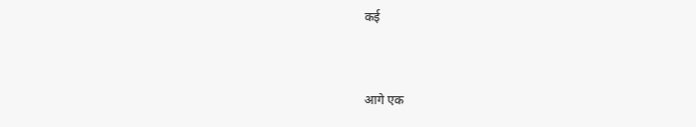कई


आगे एक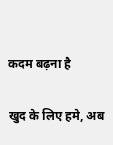कदम बढ़ना है

खुद के लिए हमे, अब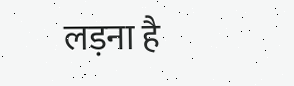लड़ना है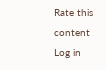Rate this content
Log in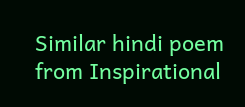Similar hindi poem from Inspirational